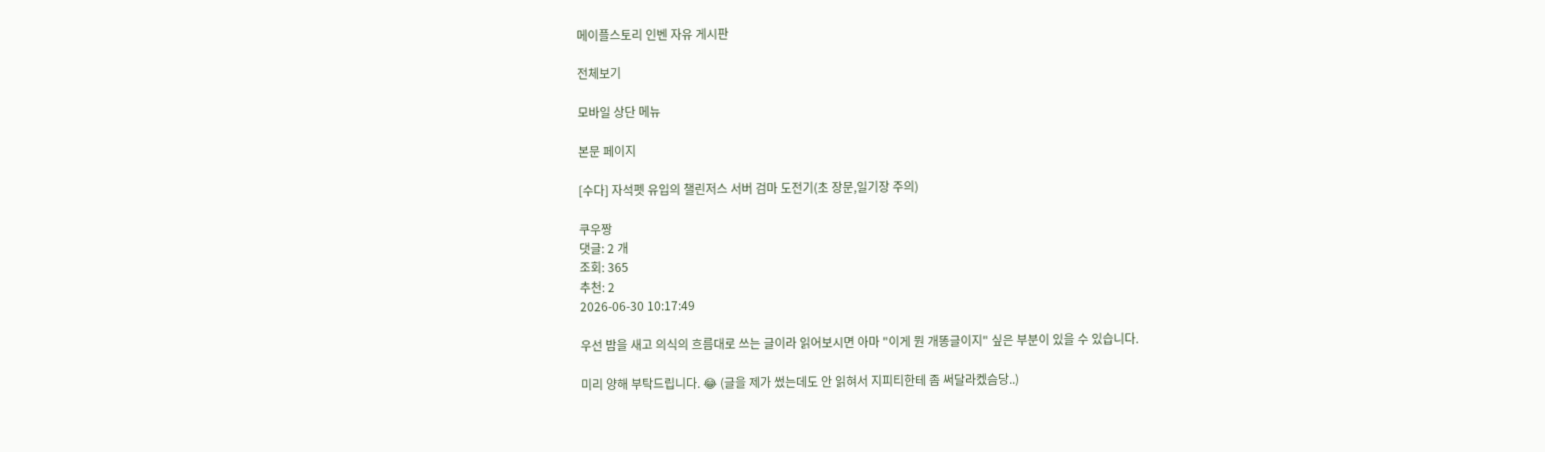메이플스토리 인벤 자유 게시판

전체보기

모바일 상단 메뉴

본문 페이지

[수다] 자석펫 유입의 챌린저스 서버 검마 도전기(초 장문,일기장 주의)

쿠우짱
댓글: 2 개
조회: 365
추천: 2
2026-06-30 10:17:49

우선 밤을 새고 의식의 흐름대로 쓰는 글이라 읽어보시면 아마 "이게 뭔 개똥글이지" 싶은 부분이 있을 수 있습니다.

미리 양해 부탁드립니다. 😂 (글을 제가 썼는데도 안 읽혀서 지피티한테 좀 써달라켔슴당..)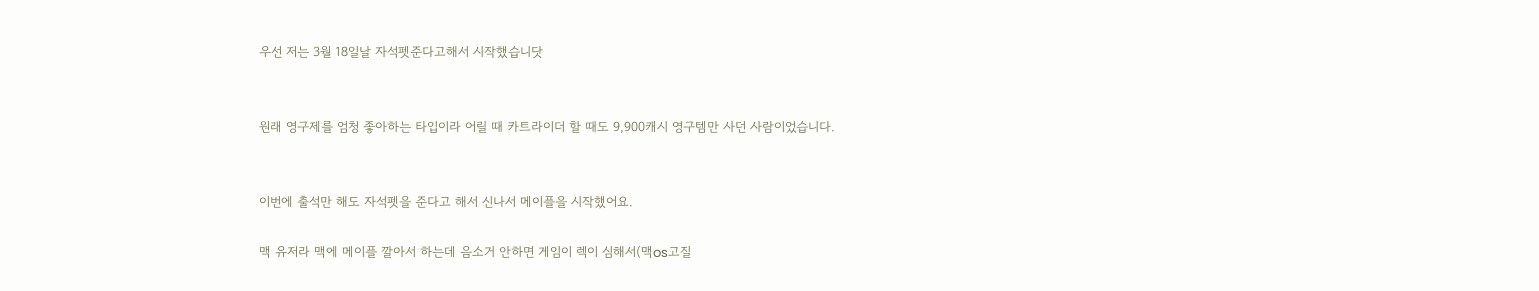우선 저는 3월 18일날 자석펫준다고해서 시작했습니닷


원래 영구제를 엄청 좋아하는 타입이라 어릴 때 카트라이더 할 때도 9,900캐시 영구템만 사던 사람이었습니다.


이번에 출석만 해도 자석펫을 준다고 해서 신나서 메이플을 시작했어요.

맥 유저라 맥에 메이플 깔아서 하는데 음소거 안하면 게임이 렉이 심해서(맥os고질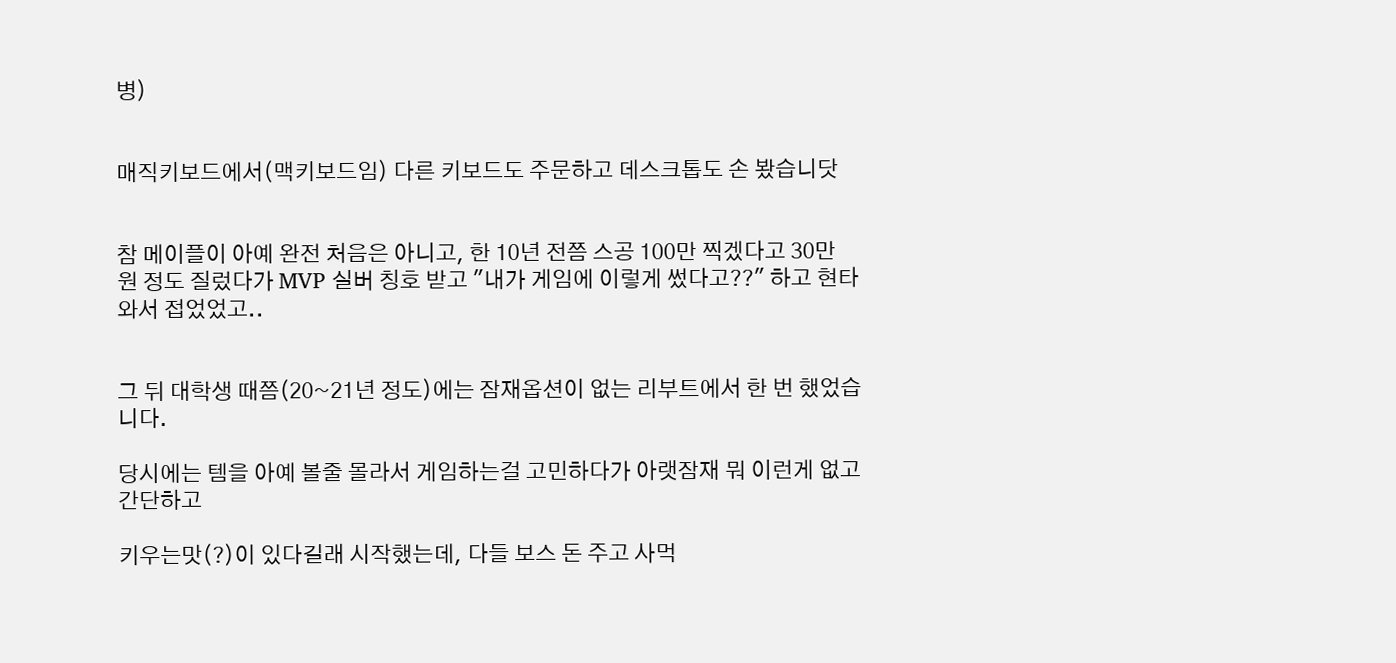병)


매직키보드에서(맥키보드임) 다른 키보드도 주문하고 데스크톱도 손 봤습니닷


참 메이플이 아예 완전 처음은 아니고, 한 10년 전쯤 스공 100만 찍겠다고 30만 원 정도 질렀다가 MVP 실버 칭호 받고 "내가 게임에 이렇게 썼다고??" 하고 현타 와서 접었었고..


그 뒤 대학생 때쯤(20~21년 정도)에는 잠재옵션이 없는 리부트에서 한 번 했었습니다.

당시에는 템을 아예 볼줄 몰라서 게임하는걸 고민하다가 아랫잠재 뭐 이런게 없고 간단하고

키우는맛(?)이 있다길래 시작했는데, 다들 보스 돈 주고 사먹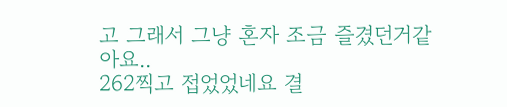고 그래서 그냥 혼자 조금 즐겼던거같아요..
262찍고 접었었네요 결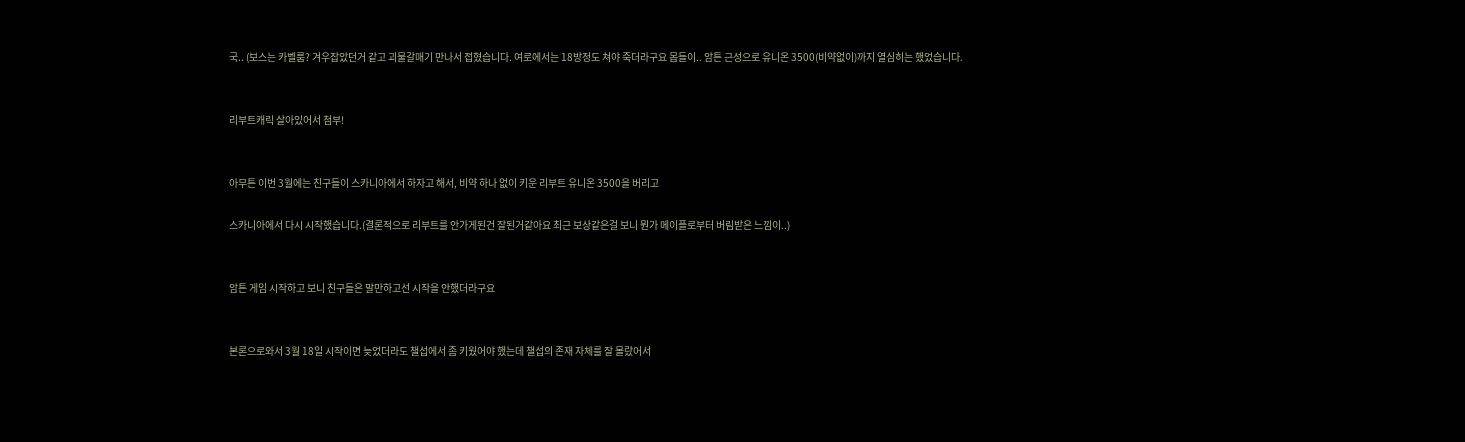국.. (보스는 카벨룸? 겨우잡았던거 같고 괴물갈매기 만나서 접혔습니다. 여로에서는 18방정도 쳐야 죽더라구요 몹들이.. 암튼 근성으로 유니온 3500(비약없이)까지 열심히는 했었습니다.


리부트캐릭 살아있어서 첨부!


아무튼 이번 3월에는 친구들이 스카니아에서 하자고 해서, 비약 하나 없이 키운 리부트 유니온 3500을 버리고

스카니아에서 다시 시작했습니다.(결론적으로 리부트를 안가게된건 잘된거같아요 최근 보상같은걸 보니 뭔가 메이플로부터 버림받은 느낌이..)


암튼 게임 시작하고 보니 친구들은 말만하고선 시작을 안했더라구요


본론으로와서 3월 18일 시작이면 늦었더라도 챌섭에서 좀 키웠어야 했는데 챌섭의 존재 자체를 잘 몰랐어서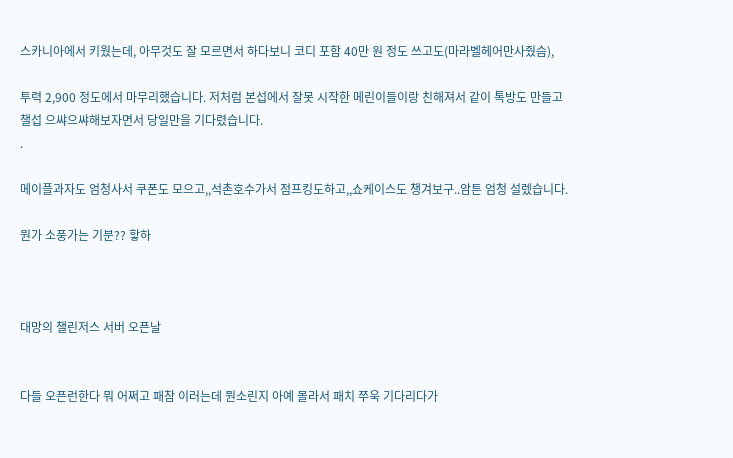스카니아에서 키웠는데, 아무것도 잘 모르면서 하다보니 코디 포함 40만 원 정도 쓰고도(마라벨헤어만사줬슴),

투력 2,900 정도에서 마무리했습니다. 저처럼 본섭에서 잘못 시작한 메린이들이랑 친해져서 같이 톡방도 만들고
챌섭 으쌰으쌰해보자면서 당일만을 기다렸습니다.
.

메이플과자도 엄청사서 쿠폰도 모으고,,석촌호수가서 점프킹도하고,,쇼케이스도 챙겨보구..암튼 엄청 설렜습니다.

뭔가 소풍가는 기분?? 핳하



대망의 챌린저스 서버 오픈날


다들 오픈런한다 뭐 어쩌고 패참 이러는데 뭔소린지 아예 몰라서 패치 쭈욱 기다리다가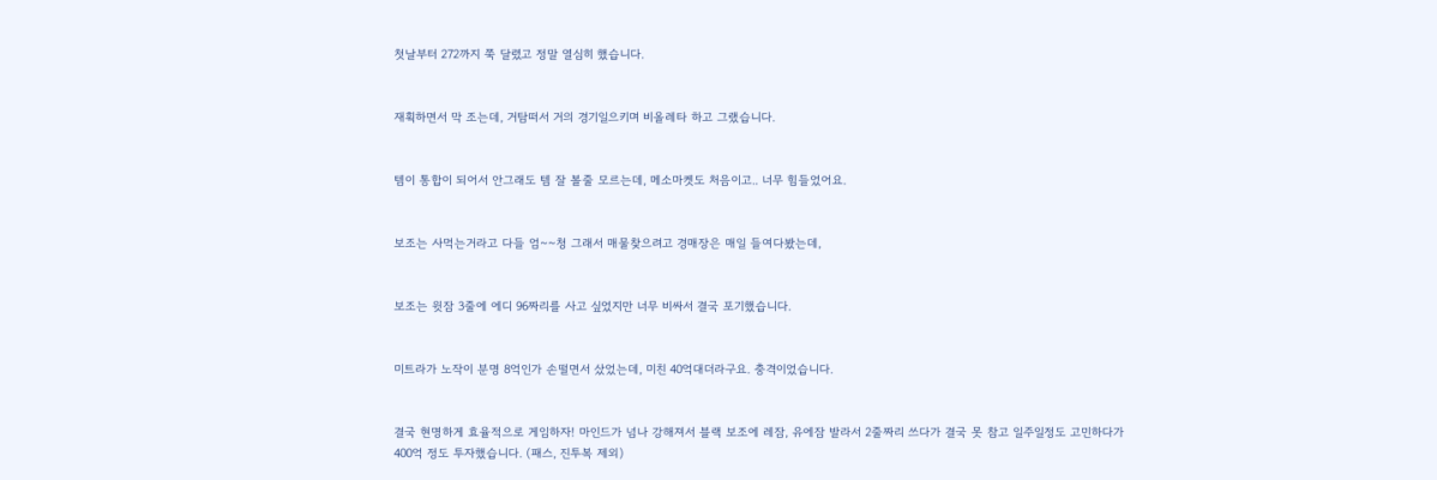첫날부터 272까지 쭉 달렸고 정말 열심히 했습니다.


재획하면서 막 조는데, 거탐떠서 거의 경기일으키며 비올레타 하고 그랬습니다.


템이 통합이 되어서 안그래도 템 잘 볼줄 모르는데, 메소마켓도 처음이고.. 너무 힘들었어요.


보조는 사먹는거라고 다들 엄~~청 그래서 매물찾으려고 경매장은 매일 들여다봤는데,


보조는 윗잠 3줄에 에디 96짜리를 사고 싶었지만 너무 비싸서 결국 포기했습니다.


미트라가 노작이 분명 8억인가 손떨면서 샀었는데, 미친 40억대더라구요. 충격이었습니다.


결국 현명하게 효율적으로 게임하자! 마인드가 넘나 강해져서 블랙 보조에 레잠, 유에잠 발라서 2줄짜리 쓰다가 결국 못 참고 일주일정도 고민하다가 400억 정도 투자했습니다. (패스, 진투복 제외)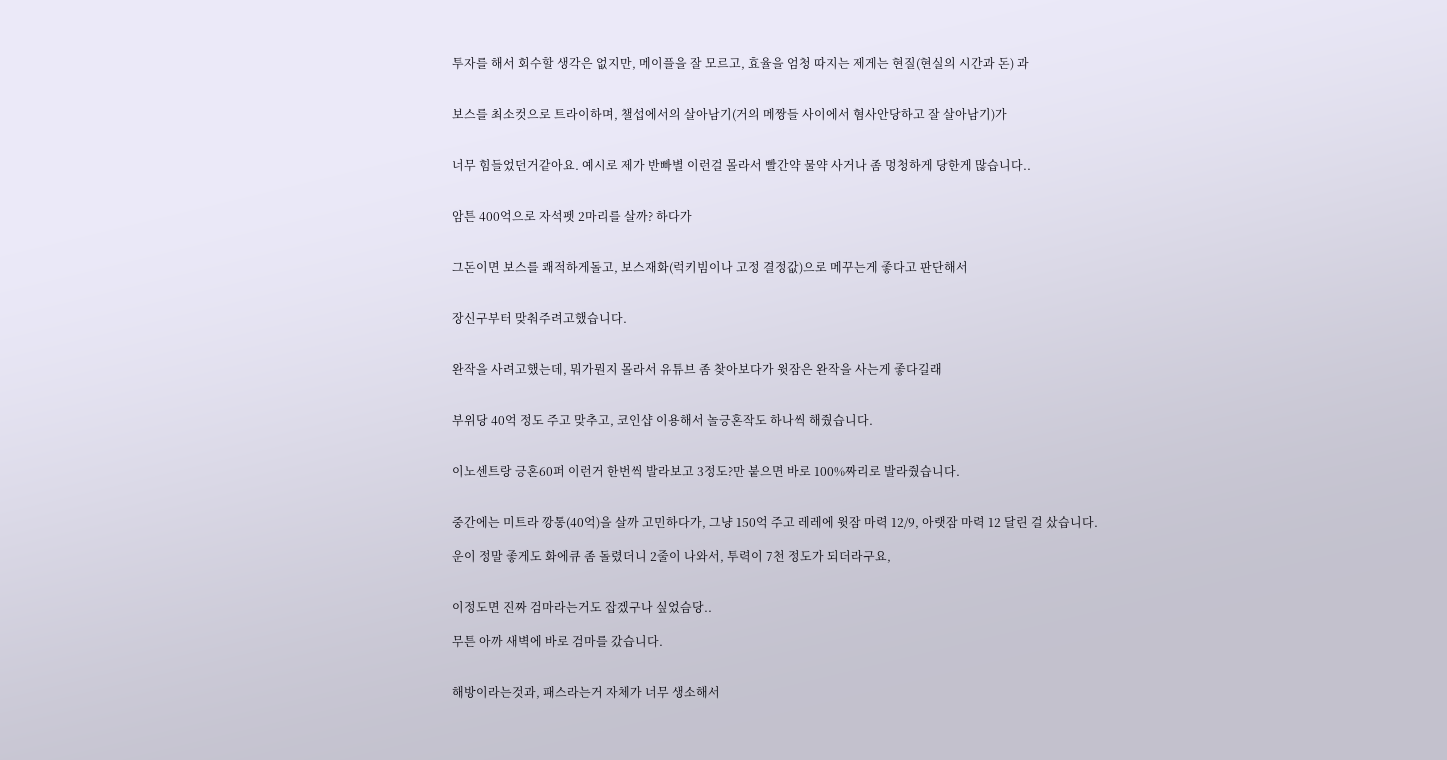투자를 해서 회수할 생각은 없지만, 메이플을 잘 모르고, 효율을 엄청 따지는 제게는 현질(현실의 시간과 돈) 과


보스를 최소컷으로 트라이하며, 챌섭에서의 살아남기(거의 메짱들 사이에서 혐사안당하고 잘 살아남기)가


너무 힘들었던거같아요. 예시로 제가 반빠별 이런걸 몰라서 빨간약 물약 사거나 좀 멍청하게 당한게 많습니다..


암튼 400억으로 자석펫 2마리를 살까? 하다가


그돈이면 보스를 쾌적하게돌고, 보스재화(럭키빔이나 고정 결정값)으로 메꾸는게 좋다고 판단해서


장신구부터 맞춰주려고했습니다.


완작을 사려고했는데, 뭐가뭔지 몰라서 유튜브 좀 찾아보다가 윗잠은 완작을 사는게 좋다길래


부위당 40억 정도 주고 맞추고, 코인샵 이용해서 놀긍혼작도 하나씩 해줬습니다.


이노센트랑 긍혼60퍼 이런거 한번씩 발라보고 3정도?만 붙으면 바로 100%짜리로 발라줬습니다.


중간에는 미트라 깡통(40억)을 살까 고민하다가, 그냥 150억 주고 레레에 윗잠 마력 12/9, 아랫잠 마력 12 달린 걸 샀습니다.

운이 정말 좋게도 화에큐 좀 돌렸더니 2줄이 나와서, 투력이 7천 정도가 되더라구요,


이정도면 진짜 검마라는거도 잡겠구나 싶었슴당..

무튼 아까 새벽에 바로 검마를 갔습니다.


해방이라는것과, 패스라는거 자체가 너무 생소해서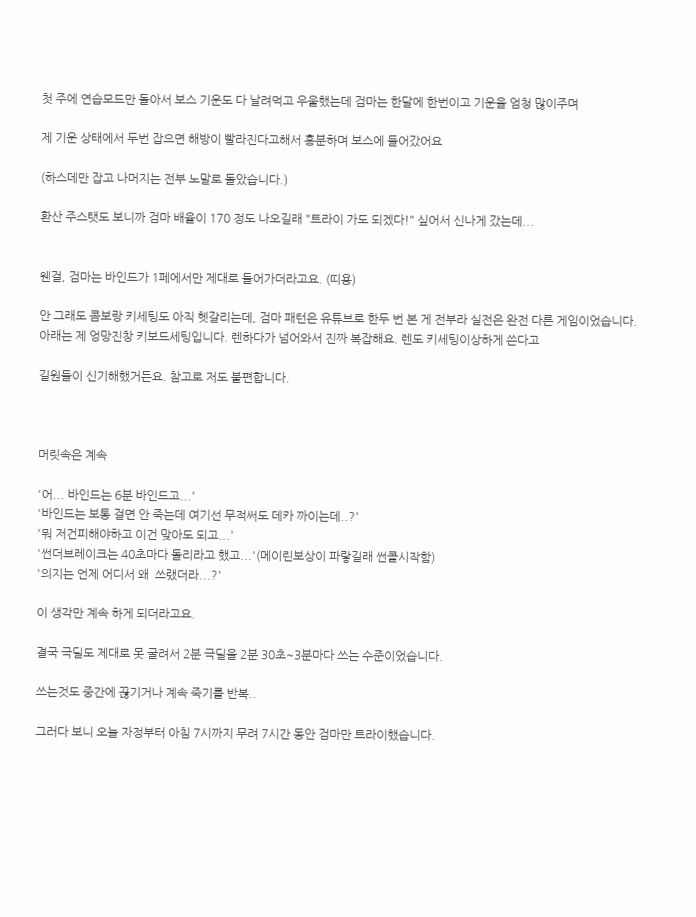첫 주에 연습모드만 돌아서 보스 기운도 다 날려먹고 우울했는데 검마는 한달에 한번이고 기운을 엄청 많이주며

제 기운 상태에서 두번 잡으면 해방이 빨라진다고해서 흥분하며 보스에 들어갔어요

(하스데만 잡고 나머지는 전부 노말로 돌았습니다.)

환산 주스탯도 보니까 검마 배율이 170 정도 나오길래 "트라이 가도 되겠다!" 싶어서 신나게 갔는데...


웬걸, 검마는 바인드가 1페에서만 제대로 들어가더라고요. (띠용)

안 그래도 콤보랑 키세팅도 아직 헷갈리는데, 검마 패턴은 유튜브로 한두 번 본 게 전부라 실전은 완전 다른 게임이었습니다. 아래는 제 엉망진창 키보드세팅입니다. 렌하다가 넘어와서 진짜 복잡해요. 렌도 키세팅이상하게 쓴다고

길원들이 신기해했거든요. 참고로 저도 불편합니다.



머릿속은 계속

'어... 바인드는 6분 바인드고...'
'바인드는 보통 걸면 안 죽는데 여기선 무적써도 데카 까이는데..?'
'뭐 저건피해야하고 이건 맞아도 되고...'
'썬더브레이크는 40초마다 돌리라고 했고...'(메이린보상이 파랗길래 썬콜시작함)
'의지는 언제 어디서 왜  쓰랬더라...?'

이 생각만 계속 하게 되더라고요.

결국 극딜도 제대로 못 굴려서 2분 극딜을 2분 30초~3분마다 쓰는 수준이었습니다.

쓰는것도 중간에 끊기거나 계속 죽기를 반복..

그러다 보니 오늘 자정부터 아침 7시까지 무려 7시간 동안 검마만 트라이했습니다.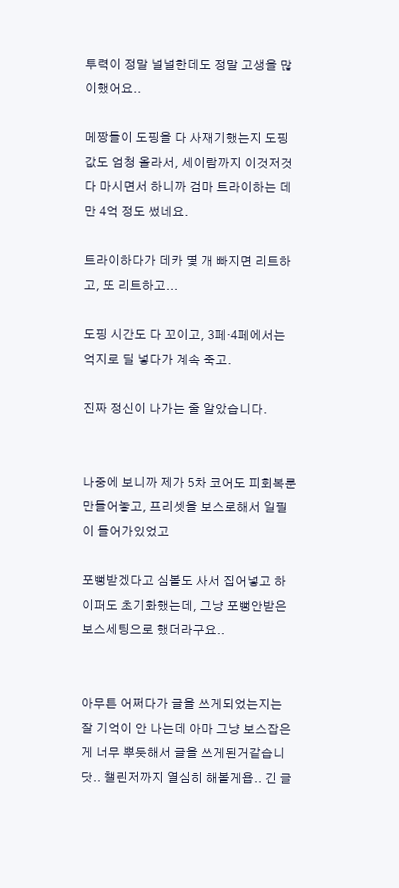투력이 정말 널널한데도 정말 고생을 많이했어요..

메짱들이 도핑을 다 사재기했는지 도핑값도 엄청 올라서, 세이람까지 이것저것 다 마시면서 하니까 검마 트라이하는 데만 4억 정도 썼네요.

트라이하다가 데카 몇 개 빠지면 리트하고, 또 리트하고...

도핑 시간도 다 꼬이고, 3페·4페에서는 억지로 딜 넣다가 계속 죽고.

진짜 정신이 나가는 줄 알았습니다.


나중에 보니까 제가 5차 코어도 피회복룬 만들어놓고, 프리셋을 보스로해서 일필이 들어가있었고

포뻥받겠다고 심볼도 사서 집어넣고 하이퍼도 초기화했는데, 그냥 포뻥안받은 보스세팅으로 했더라구요..


아무튼 어쩌다가 글을 쓰게되었는지는 잘 기억이 안 나는데 아마 그냥 보스잡은게 너무 뿌듯해서 글을 쓰게된거같습니닷.. 챌린저까지 열심히 해볼게욥.. 긴 글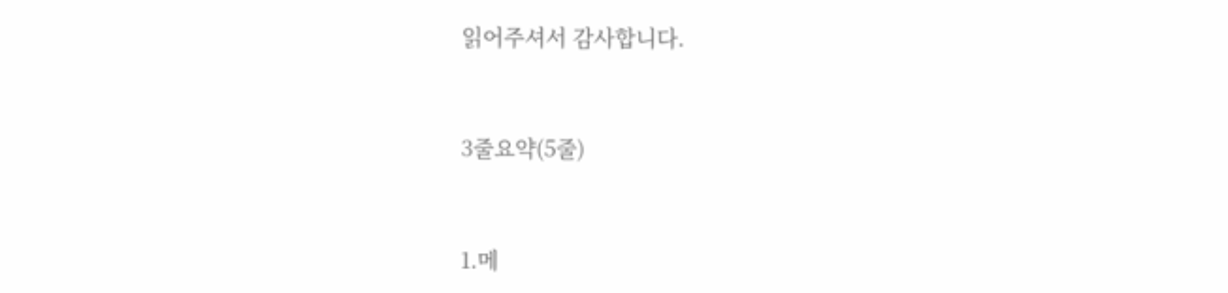읽어주셔서 감사합니다.


3줄요약(5줄)


1.메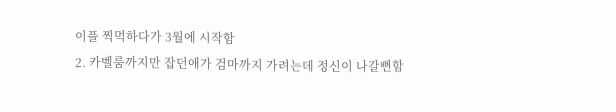이플 찍먹하다가 3월에 시작함
2. 카벨룸까지만 잡던애가 검마까지 가려는데 정신이 나갈뻔함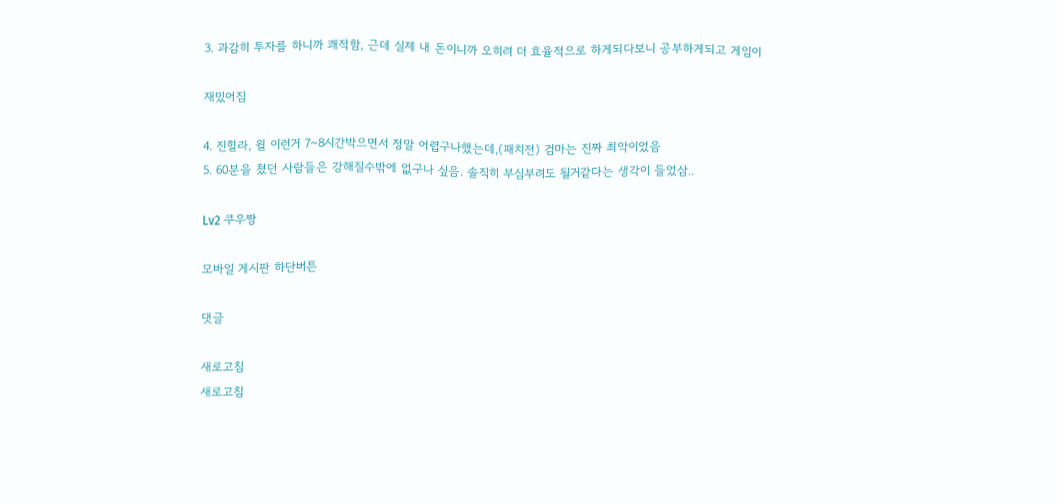3. 과감히 투자를 하니까 쾌적함, 근데 실제 내 돈이니까 오히려 더 효율적으로 하게되다보니 공부하게되고 게임이

재밌어짐

4. 진힐라, 윌 이런거 7~8시간박으면서 정말 어렵구나했는데,(패치전) 검마는 진짜 최악이었음
5. 60분을 쳤던 사람들은 강해질수밖에 없구나 싶음. 솔직히 부심부려도 될거같다는 생각이 들었삼..

Lv2 쿠우짱

모바일 게시판 하단버튼

댓글

새로고침
새로고침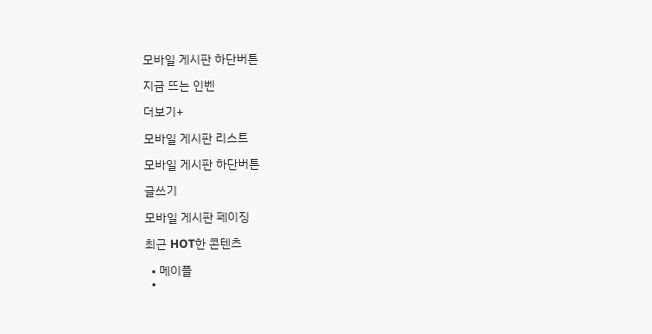모바일 게시판 하단버튼

지금 뜨는 인벤

더보기+

모바일 게시판 리스트

모바일 게시판 하단버튼

글쓰기

모바일 게시판 페이징

최근 HOT한 콘텐츠

  • 메이플
  •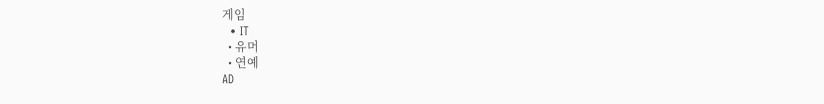게임
  • IT
  • 유머
  • 연예
AD